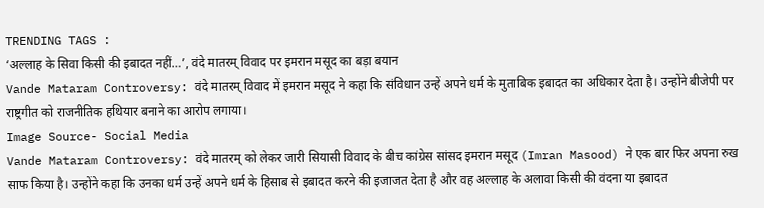TRENDING TAGS :
‘अल्लाह के सिवा किसी की इबादत नहीं…’, वंदे मातरम् विवाद पर इमरान मसूद का बड़ा बयान
Vande Mataram Controversy: वंदे मातरम् विवाद में इमरान मसूद ने कहा कि संविधान उन्हें अपने धर्म के मुताबिक इबादत का अधिकार देता है। उन्होंने बीजेपी पर राष्ट्रगीत को राजनीतिक हथियार बनाने का आरोप लगाया।
Image Source- Social Media
Vande Mataram Controversy: वंदे मातरम् को लेकर जारी सियासी विवाद के बीच कांग्रेस सांसद इमरान मसूद (Imran Masood) ने एक बार फिर अपना रुख साफ किया है। उन्होंने कहा कि उनका धर्म उन्हें अपने धर्म के हिसाब से इबादत करने की इजाजत देता है और वह अल्लाह के अलावा किसी की वंदना या इबादत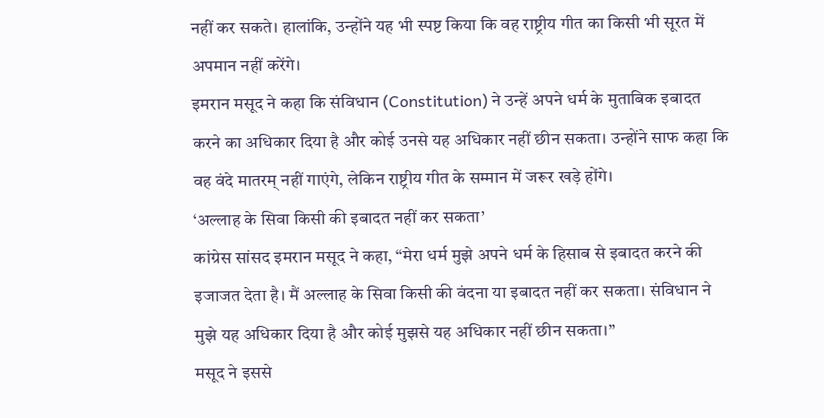नहीं कर सकते। हालांकि, उन्होंने यह भी स्पष्ट किया कि वह राष्ट्रीय गीत का किसी भी सूरत में अपमान नहीं करेंगे।
इमरान मसूद ने कहा कि संविधान (Constitution) ने उन्हें अपने धर्म के मुताबिक इबादत करने का अधिकार दिया है और कोई उनसे यह अधिकार नहीं छीन सकता। उन्होंने साफ कहा कि वह वंदे मातरम् नहीं गाएंगे, लेकिन राष्ट्रीय गीत के सम्मान में जरूर खड़े होंगे।
‘अल्लाह के सिवा किसी की इबादत नहीं कर सकता’
कांग्रेस सांसद इमरान मसूद ने कहा, “मेरा धर्म मुझे अपने धर्म के हिसाब से इबादत करने की इजाजत देता है। मैं अल्लाह के सिवा किसी की वंदना या इबादत नहीं कर सकता। संविधान ने मुझे यह अधिकार दिया है और कोई मुझसे यह अधिकार नहीं छीन सकता।”
मसूद ने इससे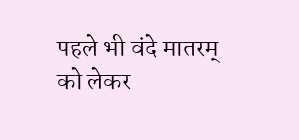पहले भी वंदे मातरम् को लेकर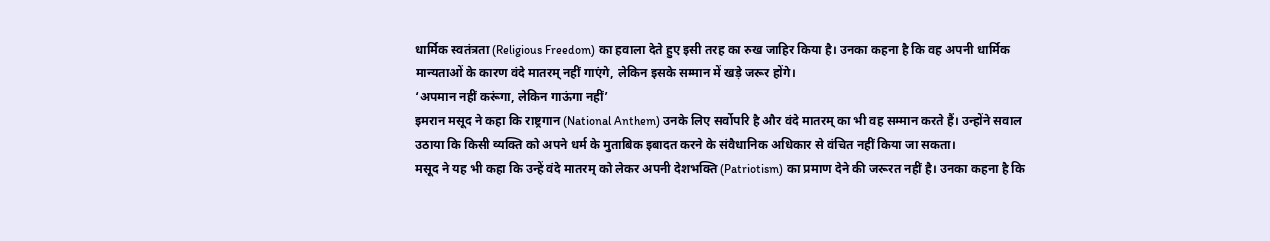धार्मिक स्वतंत्रता (Religious Freedom) का हवाला देते हुए इसी तरह का रुख जाहिर किया है। उनका कहना है कि वह अपनी धार्मिक मान्यताओं के कारण वंदे मातरम् नहीं गाएंगे, लेकिन इसके सम्मान में खड़े जरूर होंगे।
‘अपमान नहीं करूंगा, लेकिन गाऊंगा नहीं’
इमरान मसूद ने कहा कि राष्ट्रगान (National Anthem) उनके लिए सर्वोपरि है और वंदे मातरम् का भी वह सम्मान करते हैं। उन्होंने सवाल उठाया कि किसी व्यक्ति को अपने धर्म के मुताबिक इबादत करने के संवैधानिक अधिकार से वंचित नहीं किया जा सकता।
मसूद ने यह भी कहा कि उन्हें वंदे मातरम् को लेकर अपनी देशभक्ति (Patriotism) का प्रमाण देने की जरूरत नहीं है। उनका कहना है कि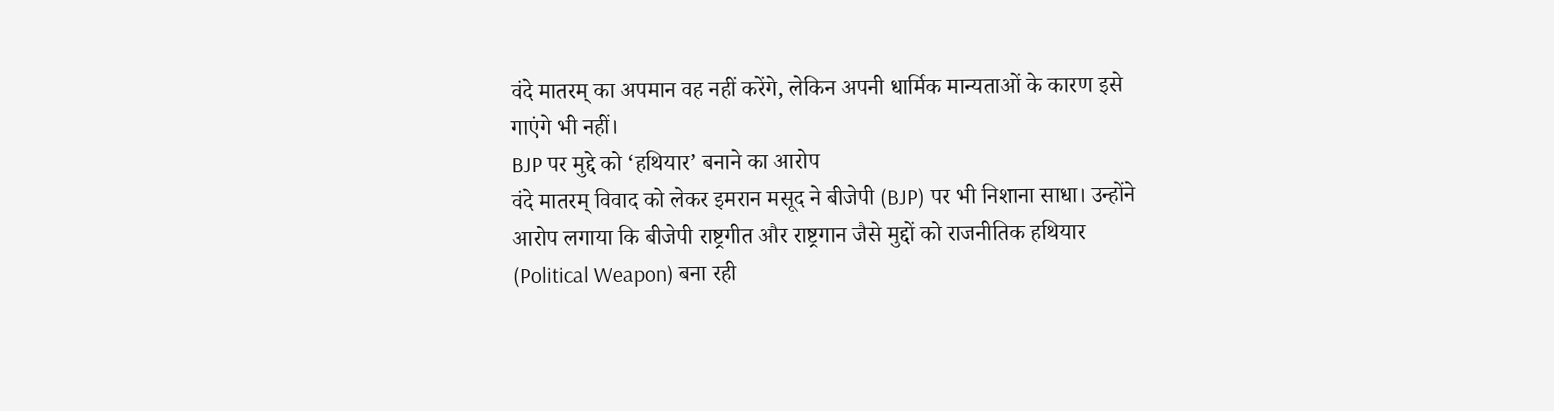वंदे मातरम् का अपमान वह नहीं करेंगे, लेकिन अपनी धार्मिक मान्यताओं के कारण इसे गाएंगे भी नहीं।
BJP पर मुद्दे को ‘हथियार’ बनाने का आरोप
वंदे मातरम् विवाद को लेकर इमरान मसूद ने बीजेपी (BJP) पर भी निशाना साधा। उन्होंने आरोप लगाया कि बीजेपी राष्ट्रगीत और राष्ट्रगान जैसे मुद्दों को राजनीतिक हथियार (Political Weapon) बना रही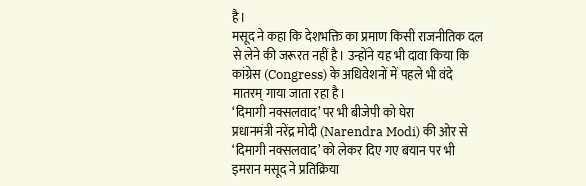है।
मसूद ने कहा कि देशभक्ति का प्रमाण किसी राजनीतिक दल से लेने की जरूरत नहीं है। उन्होंने यह भी दावा किया कि कांग्रेस (Congress) के अधिवेशनों में पहले भी वंदे मातरम् गाया जाता रहा है।
‘दिमागी नक्सलवाद’ पर भी बीजेपी को घेरा
प्रधानमंत्री नरेंद्र मोदी (Narendra Modi) की ओर से ‘दिमागी नक्सलवाद’ को लेकर दिए गए बयान पर भी इमरान मसूद ने प्रतिक्रिया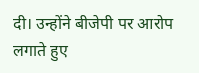दी। उन्होंने बीजेपी पर आरोप लगाते हुए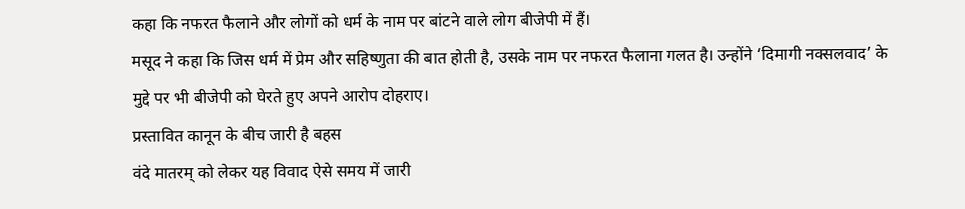कहा कि नफरत फैलाने और लोगों को धर्म के नाम पर बांटने वाले लोग बीजेपी में हैं।
मसूद ने कहा कि जिस धर्म में प्रेम और सहिष्णुता की बात होती है, उसके नाम पर नफरत फैलाना गलत है। उन्होंने ‘दिमागी नक्सलवाद’ के मुद्दे पर भी बीजेपी को घेरते हुए अपने आरोप दोहराए।
प्रस्तावित कानून के बीच जारी है बहस
वंदे मातरम् को लेकर यह विवाद ऐसे समय में जारी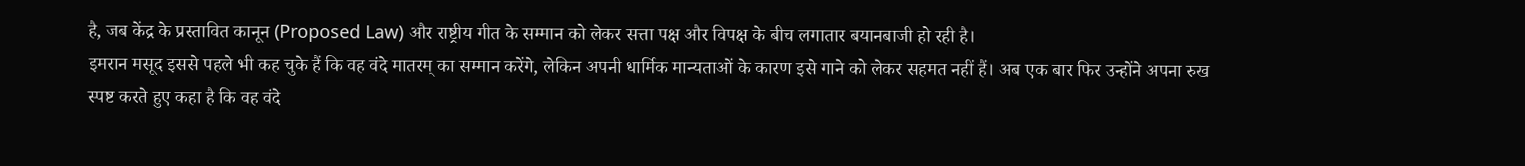है, जब केंद्र के प्रस्तावित कानून (Proposed Law) और राष्ट्रीय गीत के सम्मान को लेकर सत्ता पक्ष और विपक्ष के बीच लगातार बयानबाजी हो रही है।
इमरान मसूद इससे पहले भी कह चुके हैं कि वह वंदे मातरम् का सम्मान करेंगे, लेकिन अपनी धार्मिक मान्यताओं के कारण इसे गाने को लेकर सहमत नहीं हैं। अब एक बार फिर उन्होंने अपना रुख स्पष्ट करते हुए कहा है कि वह वंदे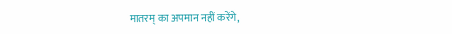मातरम् का अपमान नहीं करेंगे,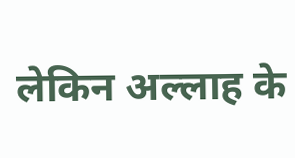लेकिन अल्लाह के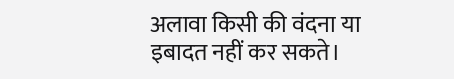अलावा किसी की वंदना या इबादत नहीं कर सकते।